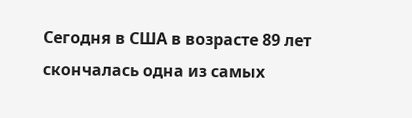Сегодня в США в возрасте 89 лет скончалась одна из самых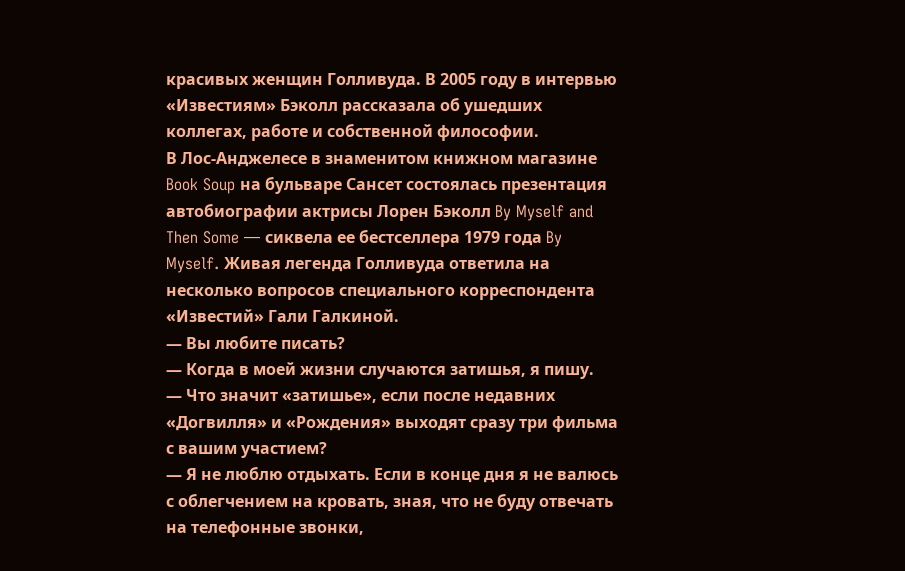красивых женщин Голливуда. В 2005 году в интервью «Известиям» Бэколл рассказала об ушедших коллегах, работе и собственной философии.
В Лос-Анджелесе в знаменитом книжном магазине Book Soup на бульваре Сансет состоялась презентация автобиографии актрисы Лорен Бэколл By Myself and Then Some — сиквела ее бестселлера 1979 года By Myself. Живая легенда Голливуда ответила на несколько вопросов специального корреспондента «Известий» Гали Галкиной.
— Вы любите писать?
— Когда в моей жизни случаются затишья, я пишу.
— Что значит «затишье», если после недавних «Догвилля» и «Рождения» выходят сразу три фильма с вашим участием?
— Я не люблю отдыхать. Если в конце дня я не валюсь с облегчением на кровать, зная, что не буду отвечать на телефонные звонки,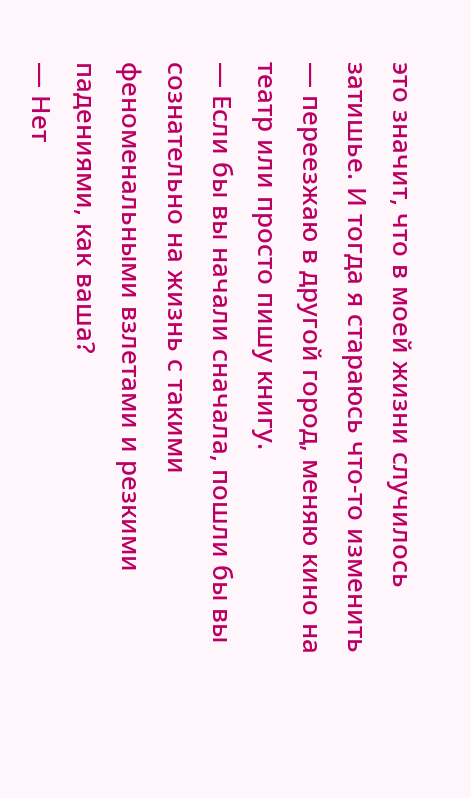это значит, что в моей жизни случилось затишье. И тогда я стараюсь что-то изменить — переезжаю в другой город, меняю кино на театр или просто пишу книгу.
— Если бы вы начали сначала, пошли бы вы сознательно на жизнь с такими феноменальными взлетами и резкими падениями, как ваша?
— Нет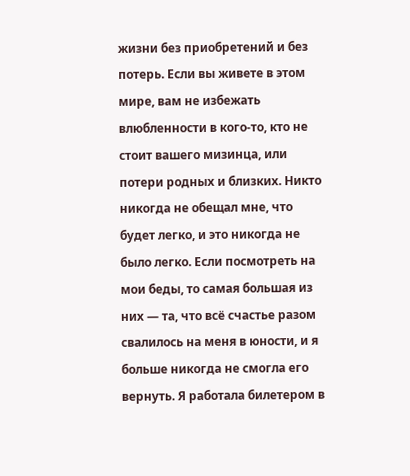жизни без приобретений и без потерь. Если вы живете в этом мире, вам не избежать влюбленности в кого-то, кто не стоит вашего мизинца, или потери родных и близких. Никто никогда не обещал мне, что будет легко, и это никогда не было легко. Если посмотреть на мои беды, то самая большая из них — та, что всё счастье разом свалилось на меня в юности, и я больше никогда не смогла его вернуть. Я работала билетером в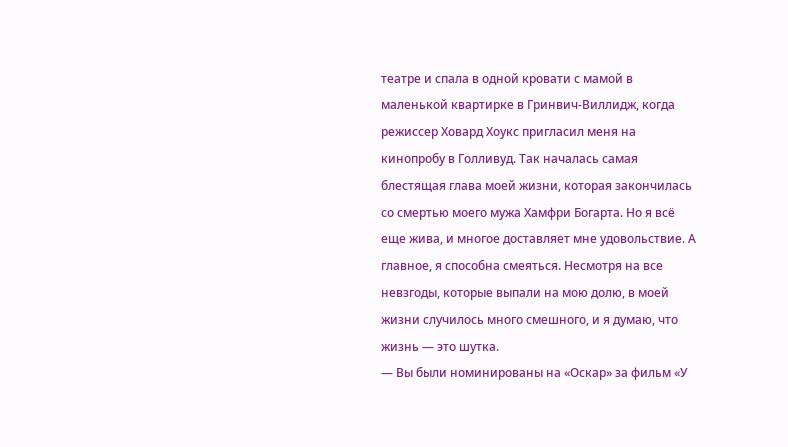театре и спала в одной кровати с мамой в маленькой квартирке в Гринвич-Виллидж, когда режиссер Ховард Хоукс пригласил меня на кинопробу в Голливуд. Так началась самая блестящая глава моей жизни, которая закончилась со смертью моего мужа Хамфри Богарта. Но я всё еще жива, и многое доставляет мне удовольствие. А главное, я способна смеяться. Несмотря на все невзгоды, которые выпали на мою долю, в моей жизни случилось много смешного, и я думаю, что жизнь — это шутка.
— Вы были номинированы на «Оскар» за фильм «У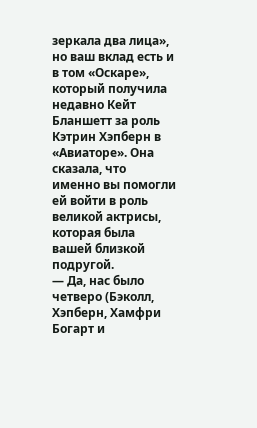зеркала два лица», но ваш вклад есть и в том «Оскаре», который получила недавно Кейт Бланшетт за роль Кэтрин Хэпберн в «Авиаторе». Она сказала, что именно вы помогли ей войти в роль великой актрисы, которая была вашей близкой подругой.
— Да, нас было четверо (Бэколл, Хэпберн, Хамфри Богарт и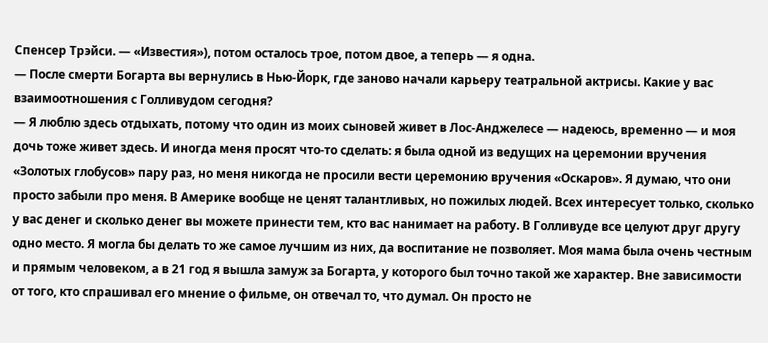Спенсер Трэйси. — «Известия»), потом осталось трое, потом двое, а теперь — я одна.
— После смерти Богарта вы вернулись в Нью-Йорк, где заново начали карьеру театральной актрисы. Какие у вас взаимоотношения с Голливудом сегодня?
— Я люблю здесь отдыхать, потому что один из моих сыновей живет в Лос-Анджелесе — надеюсь, временно — и моя дочь тоже живет здесь. И иногда меня просят что-то сделать: я была одной из ведущих на церемонии вручения «Золотых глобусов» пару раз, но меня никогда не просили вести церемонию вручения «Оскаров». Я думаю, что они просто забыли про меня. В Америке вообще не ценят талантливых, но пожилых людей. Всех интересует только, сколько у вас денег и сколько денег вы можете принести тем, кто вас нанимает на работу. В Голливуде все целуют друг другу одно место. Я могла бы делать то же самое лучшим из них, да воспитание не позволяет. Моя мама была очень честным и прямым человеком, а в 21 год я вышла замуж за Богарта, у которого был точно такой же характер. Вне зависимости от того, кто спрашивал его мнение о фильме, он отвечал то, что думал. Он просто не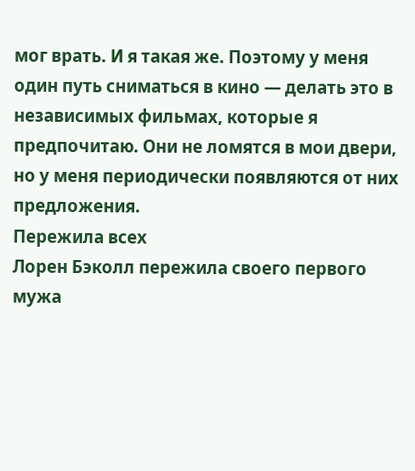мог врать. И я такая же. Поэтому у меня один путь сниматься в кино — делать это в независимых фильмах, которые я предпочитаю. Они не ломятся в мои двери, но у меня периодически появляются от них предложения.
Пережила всех
Лорен Бэколл пережила своего первого мужа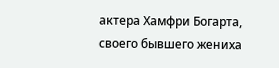актера Хамфри Богарта, своего бывшего жениха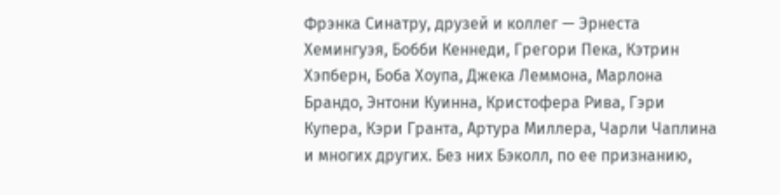Фрэнка Синатру, друзей и коллег — Эрнеста Хемингуэя, Бобби Кеннеди, Грегори Пека, Кэтрин Хэпберн, Боба Хоупа, Джека Леммона, Марлона Брандо, Энтони Куинна, Кристофера Рива, Гэри Купера, Кэри Гранта, Артура Миллера, Чарли Чаплина и многих других. Без них Бэколл, по ее признанию,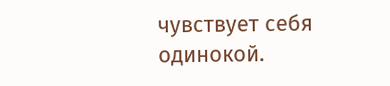чувствует себя одинокой.